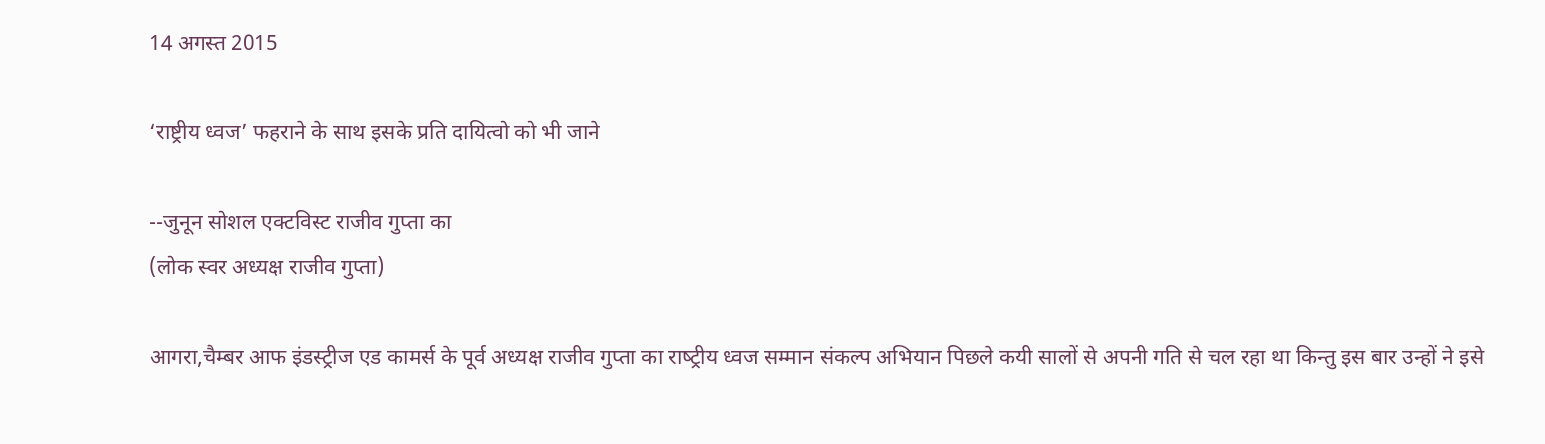14 अगस्त 2015

‘राष्ट्रीय ध्वज’ फहराने के साथ इसके प्रति‍ दायि‍त्वो को भी जाने

--जुनून सोशल एक्‍टवि‍स्‍ट राजीव गुप्‍ता का
(लोक स्‍वर अध्‍यक्ष राजीव गुप्‍ता)

आगरा,चैम्‍बर आफ इंडस्‍ट्रीज एड कामर्स के पूर्व अध्‍यक्ष राजीव गुप्‍ता का राष्‍ट्रीय ध्‍वज सम्‍मान संकल्‍प अभि‍यान पि‍छले कयी सालों से अपनी गति‍ से चल रहा था कि‍न्‍तु इस बार उन्‍हों ने इसे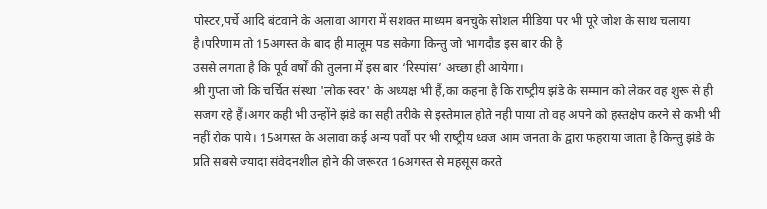पोस्‍टर,पर्चे आदि‍ बंटवाने के अलावा आगरा में सशक्‍त माध्‍यम बनचुके सोशल मीडि‍या पर भी पूरे जोश के साथ चलाया है।परि‍णाम तो 15अगस्‍त के बाद ही मालूम पड सकेगा कि‍न्‍तु जो भागदौड इस बार की है
उससे लगता है कि‍ पूर्व वर्षों की तुलना में इस बार ‘रि‍स्‍पांस’ अच्‍छा ही आयेगा।
श्री गुप्‍ता जो कि‍ चर्चि‍त संस्‍था 'लोक स्‍वर' के अध्‍यक्ष भी हैं,का कहना है कि‍ राष्‍ट्रीय झंडे के सम्‍मान को लेकर वह शुरू से ही सजग रहे हैं।अगर कही भी उन्‍होंने झंडे का सही तरीके से इस्‍तेमाल होते नही पाया तो वह अपने को हस्‍तक्षेप करने से कभी भी नहीं रोक पाये। 15अगस्‍त के अलावा कई अन्‍य पर्वों पर भी राष्‍ट्रीय ध्‍वज आम जनता के द्वारा फहराया जाता है कि‍न्‍तु झंडे के प्रति‍ सबसे ज्‍यादा संवेदनशील होने की जरूरत 16अगस्‍त से महसूस करते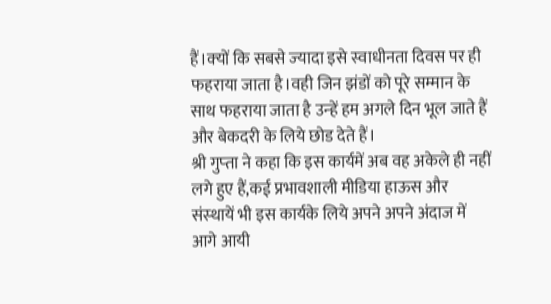हैं।क्‍यों कि‍ सबसे ज्‍यादा इसे स्‍वाधीनता दि‍वस पर ही फहराया जाता है।वही जि‍न झंडों को पूरे सम्‍मान के साथ फहराया जाता है उन्‍हें हम अगले दि‍न भूल जाते हैं और बेकदरी के लि‍ये छोड देते हैं।
श्री गुप्‍ता ने कहा कि‍ इस कार्यमें अब वह अकेले ही नहीं लगे हुए हैं,कई प्रभावशाली मीडि‍या हाऊस और संस्‍थायें भी इस कार्यके लि‍ये अपने अपने अंदाज में  आगे आयी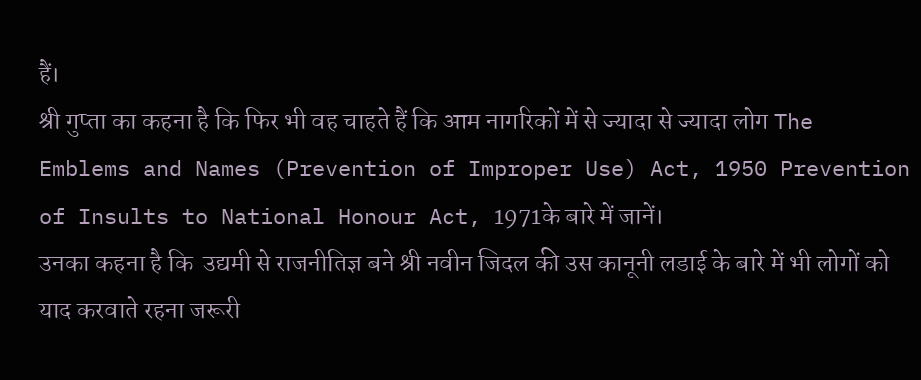हैं।
श्री गुप्‍ता का कहना है कि‍ फि‍र भी वह चाहते हैं कि‍ आम नागरि‍कों में से ज्‍यादा से ज्‍यादा लोग The
Emblems and Names (Prevention of Improper Use) Act, 1950 Prevention of Insults to National Honour Act, 1971के बारे में जानें।
उनका कहना है कि‍  उद्यमी से राजनीति‍ज्ञ बने श्री नवीन जिदल की उस कानूनी लडाई के बारे में भी लोगों को  याद करवाते रहना जरूरी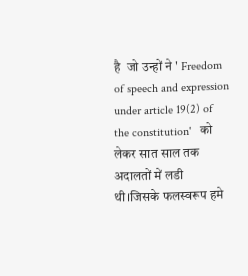है  जो उन्‍हों ने ' Freedom of speech and expression under article 19(2) of the constitution'   को लेकर सात साल तक  अदालतों में लडी थी।जि‍सके फलस्‍वरूप हमे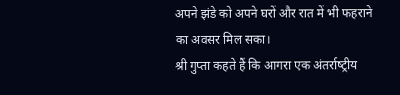अपने झंडे को अपने घरों और रात में भी फहराने का अवसर मि‍ल सका।
श्री गुप्‍ता कहते हैं कि‍ आगरा एक अंतर्राष्‍ट्रीय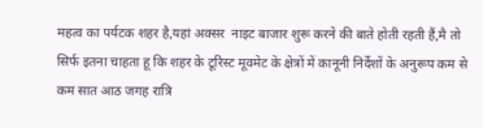महत्‍व का पर्यटक शहर है,यहां अक्‍सर  नाइट बाजार शुरू करने की बाते होती रहती हैं,मै तो सि‍र्फ इतना चाहता हू कि‍ शहर के टूरि‍स्‍ट मूवमेट के क्षेत्रों में कानूनी नि‍र्देशों के अनुरूप कम से कम सात आठ जगह रात्रि‍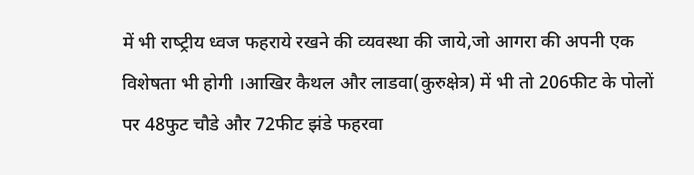में भी राष्‍ट्रीय ध्‍वज फहराये रखने की व्‍यवस्‍था की जाये,जो आगरा की अपनी एक वि‍शेषता भी होगी ।आखि‍र कैथल और लाडवा(कुरुक्षेत्र) में भी तो 206फीट के पोलों पर 48फुट चौडे और 72फीट झंडे फहरवा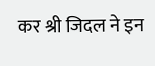कर श्री जि‍दल ने इन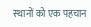स्‍थानों को एक पहचान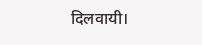दि‍लवायी।